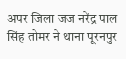अपर जिला जज नरेंद्र पाल सिंह तोमर ने थाना पूरनपुर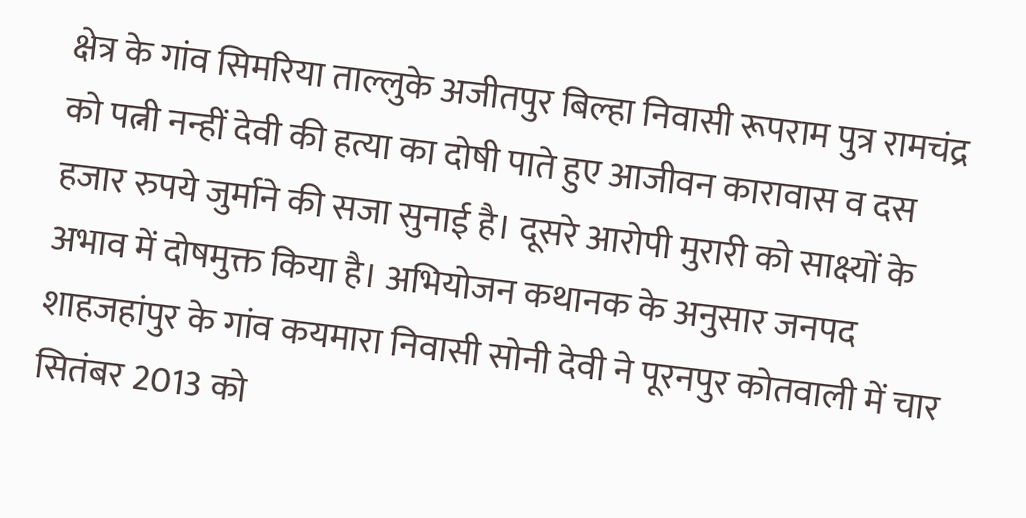क्षेत्र के गांव सिमरिया ताल्लुके अजीतपुर बिल्हा निवासी रूपराम पुत्र रामचंद्र को पत्नी नन्हीं देवी की हत्या का दोषी पाते हुए आजीवन कारावास व दस हजार रुपये जुर्माने की सजा सुनाई है। दूसरे आरोपी मुरारी को साक्ष्यों के अभाव में दोषमुक्त किया है। अभियोजन कथानक के अनुसार जनपद शाहजहांपुर के गांव कयमारा निवासी सोनी देवी ने पूरनपुर कोतवाली में चार सितंबर 2013 को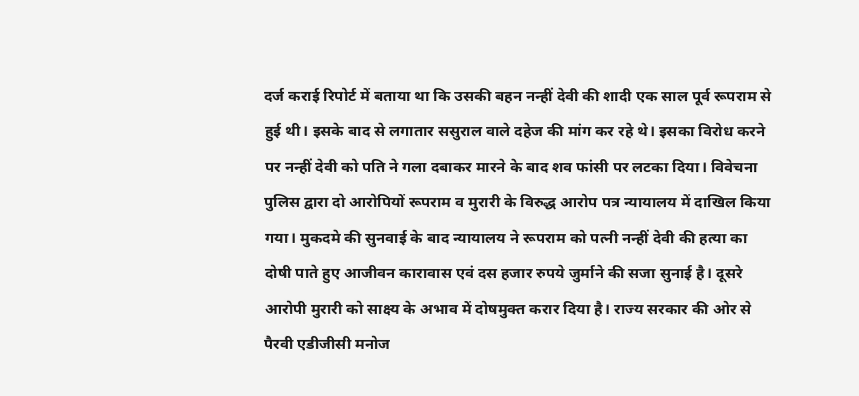दर्ज कराई रिपोर्ट में बताया था कि उसकी बहन नन्हीं देवी की शादी एक साल पूर्व रूपराम से हुई थी। इसके बाद से लगातार ससुराल वाले दहेज की मांग कर रहे थे। इसका विरोध करने पर नन्हीं देवी को पति ने गला दबाकर मारने के बाद शव फांसी पर लटका दिया। विवेचना पुलिस द्वारा दो आरोपियों रूपराम व मुरारी के विरुद्ध आरोप पत्र न्यायालय में दाखिल किया गया। मुकदमे की सुनवाई के बाद न्यायालय ने रूपराम को पत्नी नन्हीं देवी की हत्या का दोषी पाते हुए आजीवन कारावास एवं दस हजार रुपये जुर्माने की सजा सुनाई है। दूसरे आरोपी मुरारी को साक्ष्य के अभाव में दोषमुक्त करार दिया है। राज्य सरकार की ओर से पैरवी एडीजीसी मनोज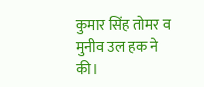कुमार सिंह तोमर व मुनीव उल हक ने की।